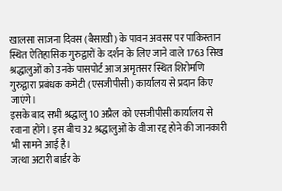खालसा साजना दिवस (बैसाखी) के पावन अवसर पर पाकिस्तान स्थित ऐतिहासिक गुरुद्वारों के दर्शन के लिए जाने वाले 1763 सिख श्रद्धालुओं को उनके पासपोर्ट आज अमृतसर स्थित शिरोमणि गुरुद्वारा प्रबंधक कमेटी (एसजीपीसी) कार्यालय से प्रदान किए जाएंगे।
इसके बाद सभी श्रद्धालु 10 अप्रैल को एसजीपीसी कार्यालय से रवाना होंगे। इस बीच 32 श्रद्धालुओं के वीजा रद्द होने की जानकारी भी सामने आई है।
जत्था अटारी बार्डर के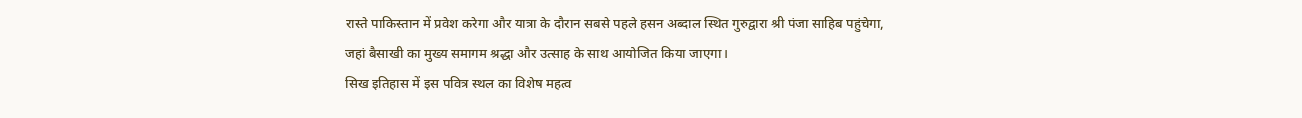रास्ते पाकिस्तान में प्रवेश करेगा और यात्रा के दौरान सबसे पहले हसन अब्दाल स्थित गुरुद्वारा श्री पंजा साहिब पहुंचेगा, जहां बैसाखी का मुख्य समागम श्रद्धा और उत्साह के साथ आयोजित किया जाएगा।
सिख इतिहास में इस पवित्र स्थल का विशेष महत्व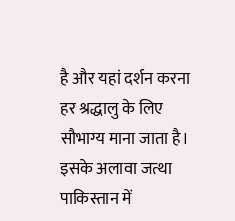है और यहां दर्शन करना हर श्रद्धालु के लिए सौभाग्य माना जाता है। इसके अलावा जत्था पाकिस्तान में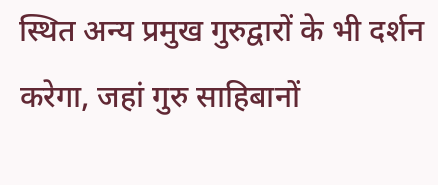स्थित अन्य प्रमुख गुरुद्वारों के भी दर्शन करेगा, जहां गुरु साहिबानों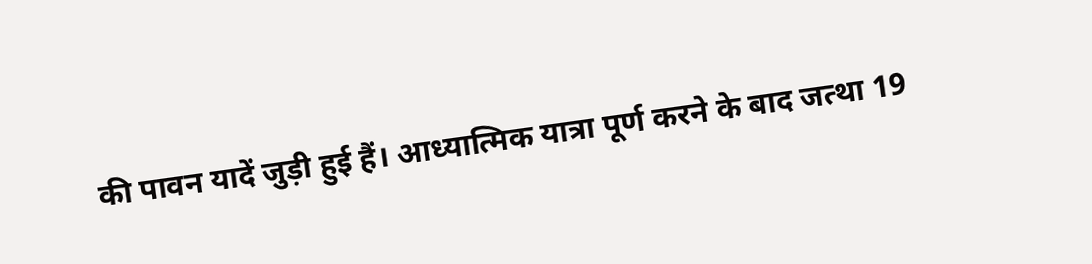की पावन यादें जुड़ी हुई हैं। आध्यात्मिक यात्रा पूर्ण करने के बाद जत्था 19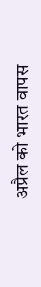अप्रैल को भारत वापस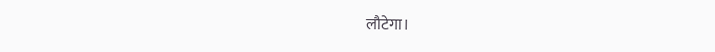लौटेगा।